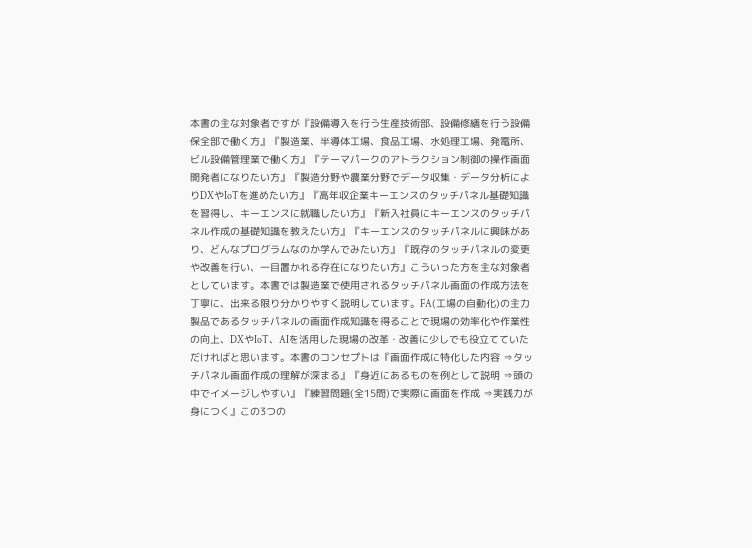本書の主な対象者ですが『設備導入を行う生産技術部、設備修繕を行う設備保全部で働く方』『製造業、半導体工場、食品工場、水処理工場、発電所、ビル設備管理業で働く方』『テーマパークのアトラクション制御の操作画面開発者になりたい方』『製造分野や農業分野でデータ収集・データ分析によりDXやIoTを進めたい方』『高年収企業キーエンスのタッチパネル基礎知識を習得し、キーエンスに就職したい方』『新入社員にキーエンスのタッチパネル作成の基礎知識を教えたい方』『キーエンスのタッチパネルに興味があり、どんなプログラムなのか学んでみたい方』『既存のタッチパネルの変更や改善を行い、一目置かれる存在になりたい方』こういった方を主な対象者としています。本書では製造業で使用されるタッチパネル画面の作成方法を丁寧に、出来る限り分かりやすく説明しています。FA(工場の自動化)の主力製品であるタッチパネルの画面作成知識を得ることで現場の効率化や作業性の向上、DXやIoT、AIを活用した現場の改革・改善に少しでも役立てていただければと思います。本書のコンセプトは『画面作成に特化した内容 ⇒タッチパネル画面作成の理解が深まる』『身近にあるものを例として説明 ⇒頭の中でイメージしやすい』『練習問題(全15問)で実際に画面を作成 ⇒実践力が身につく』この3つの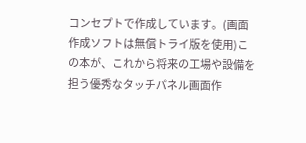コンセプトで作成しています。(画面作成ソフトは無償トライ版を使用)この本が、これから将来の工場や設備を担う優秀なタッチパネル画面作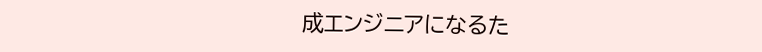成エンジニアになるた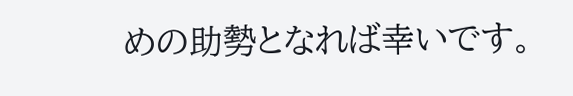めの助勢となれば幸いです。